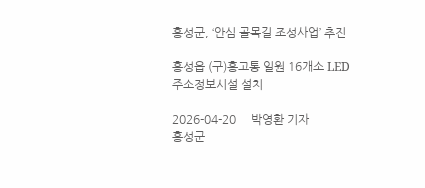홍성군, ‘안심 골목길 조성사업’ 추진

홍성읍 (구)홍고통 일원 16개소 LED 주소정보시설 설치

2026-04-20     박영환 기자
홍성군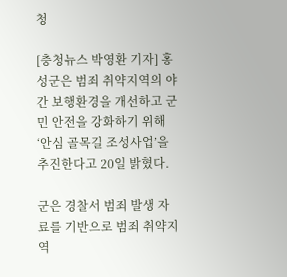청

[충청뉴스 박영환 기자] 홍성군은 범죄 취약지역의 야간 보행환경을 개선하고 군민 안전을 강화하기 위해 ‘안심 골목길 조성사업’을 추진한다고 20일 밝혔다.

군은 경찰서 범죄 발생 자료를 기반으로 범죄 취약지역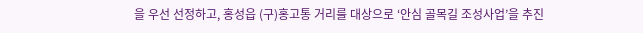을 우선 선정하고, 홍성읍 (구)홍고통 거리를 대상으로 ‘안심 골목길 조성사업’을 추진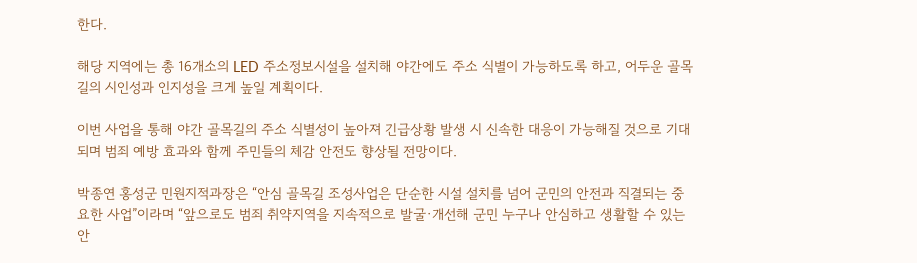한다.

해당 지역에는 총 16개소의 LED 주소정보시설을 설치해 야간에도 주소 식별이 가능하도록 하고, 어두운 골목길의 시인성과 인지성을 크게 높일 계획이다.

이번 사업을 통해 야간 골목길의 주소 식별성이 높아져 긴급상황 발생 시 신속한 대응이 가능해질 것으로 기대되며 범죄 예방 효과와 함께 주민들의 체감 안전도 향상될 전망이다.

박종연 홍성군 민원지적과장은 “안심 골목길 조성사업은 단순한 시설 설치를 넘어 군민의 안전과 직결되는 중요한 사업”이라며 “앞으로도 범죄 취약지역을 지속적으로 발굴·개선해 군민 누구나 안심하고 생활할 수 있는 안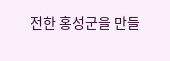전한 홍성군을 만들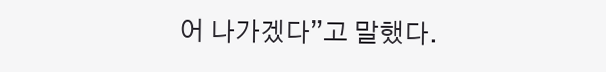어 나가겠다”고 말했다.